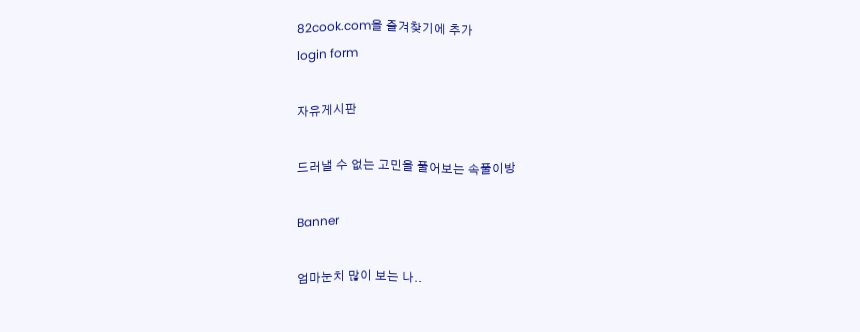82cook.com을 즐겨찾기에 추가
login form

자유게시판

드러낼 수 없는 고민을 풀어보는 속풀이방

Banner

엄마눈치 많이 보는 나..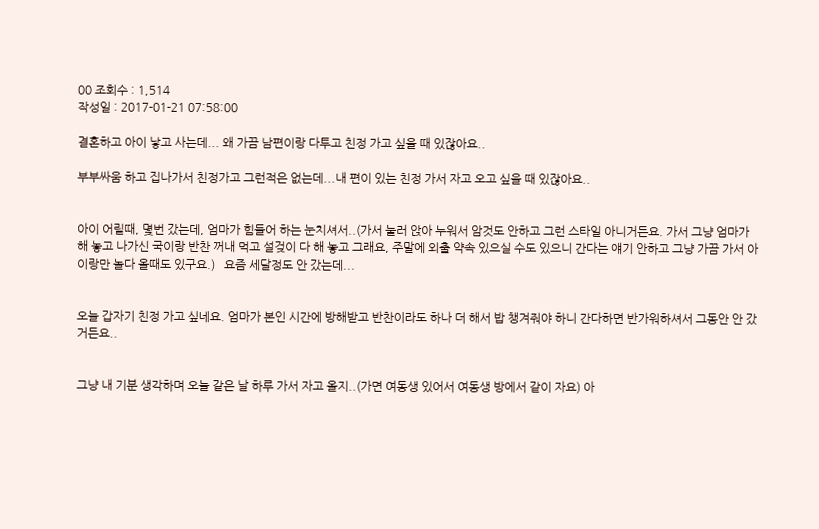00 조회수 : 1,514
작성일 : 2017-01-21 07:58:00

결혼하고 아이 낳고 사는데... 왜 가끔 남편이랑 다투고 친정 가고 싶을 때 있잖아요..

부부싸움 하고 집나가서 친정가고 그런적은 없는데...내 편이 있는 친정 가서 자고 오고 싶을 때 있잖아요..


아이 어릴때, 몇번 갔는데, 엄마가 힘들어 하는 눈치셔서..(가서 눌러 앉아 누워서 암것도 안하고 그런 스타일 아니거든요. 가서 그냥 엄마가 해 놓고 나가신 국이랑 반찬 꺼내 먹고 설겆이 다 해 놓고 그래요, 주말에 외출 약속 있으실 수도 있으니 간다는 얘기 안하고 그냥 가끔 가서 아이랑만 놀다 올때도 있구요.)   요즘 세달정도 안 갔는데...


오늘 갑자기 친정 가고 싶네요. 엄마가 본인 시간에 방해받고 반찬이라도 하나 더 해서 밥 챙겨줘야 하니 간다하면 반가워하셔서 그동안 안 갔거든요..


그냥 내 기분 생각하며 오늘 같은 날 하루 가서 자고 올지..(가면 여동생 있어서 여동생 방에서 같이 자요) 아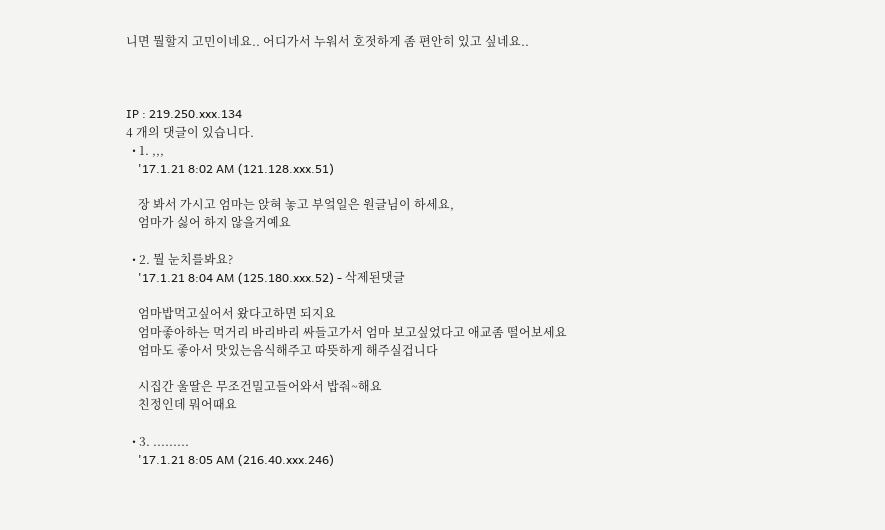니면 뭘할지 고민이네요.. 어디가서 누워서 호젓하게 좀 편안히 있고 싶네요..



IP : 219.250.xxx.134
4 개의 댓글이 있습니다.
  • 1. ,,,
    '17.1.21 8:02 AM (121.128.xxx.51)

    장 봐서 가시고 엄마는 앉혀 놓고 부엌일은 원글님이 하세요,
    엄마가 싫어 하지 않을거예요

  • 2. 뭘 눈치를봐요?
    '17.1.21 8:04 AM (125.180.xxx.52) - 삭제된댓글

    엄마밥먹고싶어서 왔다고하면 되지요
    엄마좋아하는 먹거리 바리바리 싸들고가서 엄마 보고싶었다고 애교좀 떨어보세요
    엄마도 좋아서 맛있는음식해주고 따뜻하게 해주실겁니다

    시집간 울딸은 무조건밀고들어와서 밥줘~해요
    친정인데 뭐어때요

  • 3. .........
    '17.1.21 8:05 AM (216.40.xxx.246)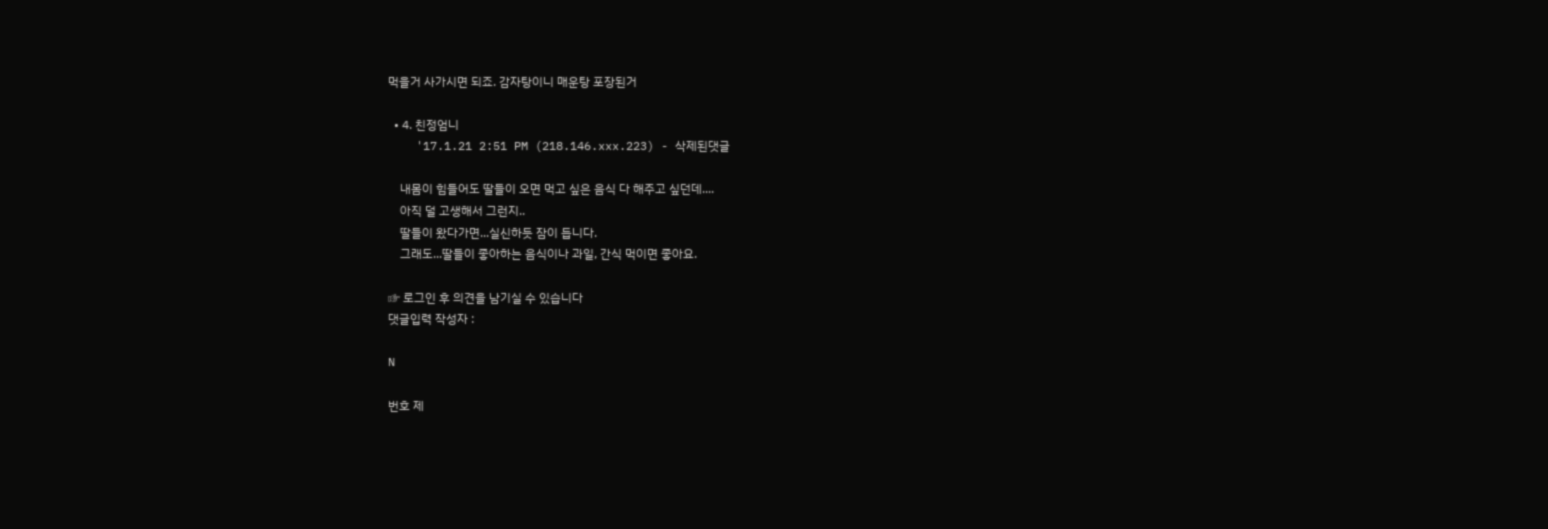먹을거 사가시면 되죠. 감자탕이니 매운탕 포장된거

  • 4. 친정엄니
    '17.1.21 2:51 PM (218.146.xxx.223) - 삭제된댓글

    내몸이 힘들어도 딸들이 오면 먹고 싶은 음식 다 해주고 싶던데....
    아직 덜 고생해서 그런지..
    딸들이 왔다가면...실신하듯 잠이 듭니다.
    그래도...딸들이 좋아하는 음식이나 과일, 간식 먹이면 좋아요.

☞ 로그인 후 의견을 남기실 수 있습니다
댓글입력 작성자 :

N

번호 제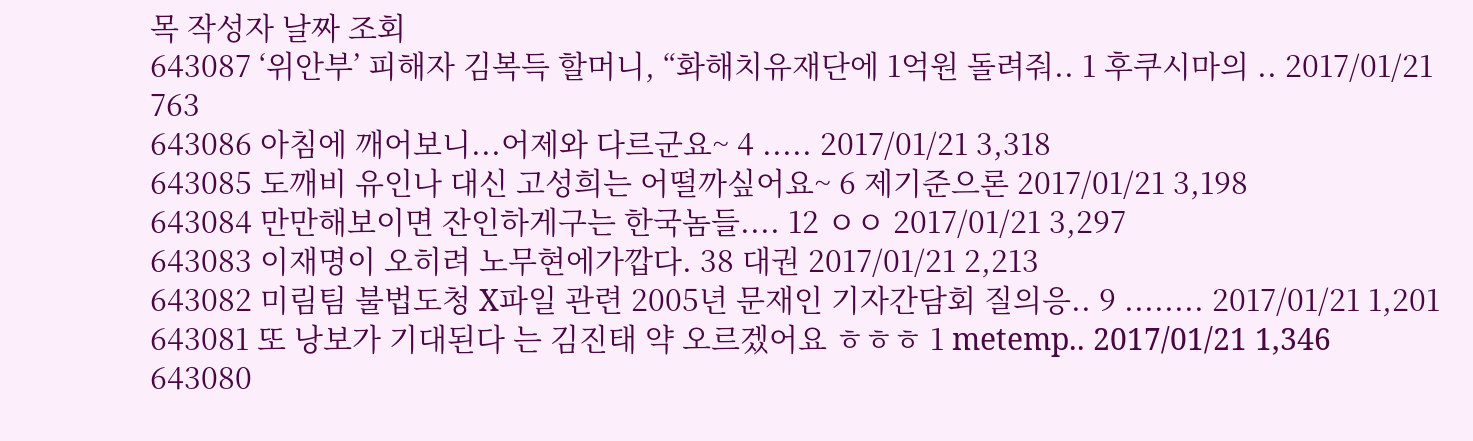목 작성자 날짜 조회
643087 ‘위안부’ 피해자 김복득 할머니, “화해치유재단에 1억원 돌려줘.. 1 후쿠시마의 .. 2017/01/21 763
643086 아침에 깨어보니...어제와 다르군요~ 4 ..... 2017/01/21 3,318
643085 도깨비 유인나 대신 고성희는 어떨까싶어요~ 6 제기준으론 2017/01/21 3,198
643084 만만해보이면 잔인하게구는 한국놈들.... 12 ㅇㅇ 2017/01/21 3,297
643083 이재명이 오히려 노무현에가깝다. 38 대권 2017/01/21 2,213
643082 미림팀 불법도청 X파일 관련 2005년 문재인 기자간담회 질의응.. 9 ........ 2017/01/21 1,201
643081 또 낭보가 기대된다 는 김진태 약 오르겠어요 ㅎㅎㅎ 1 metemp.. 2017/01/21 1,346
643080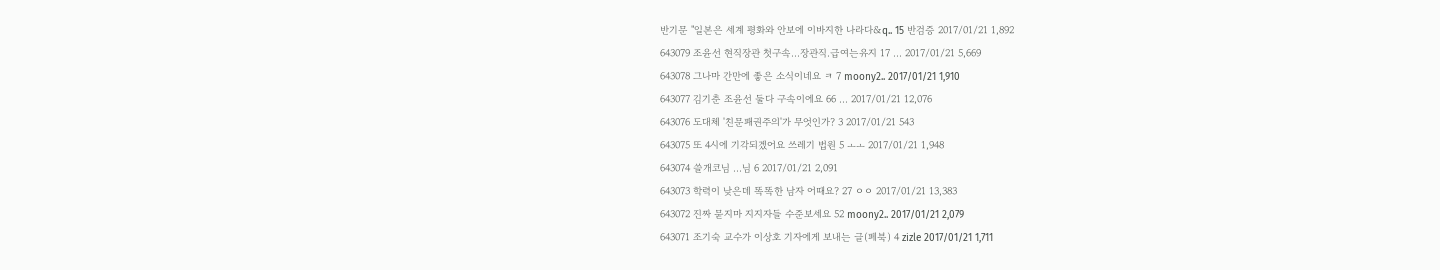반기문 "일본은 세계 평화와 안보에 이바지한 나라다&q.. 15 반검증 2017/01/21 1,892
643079 조윤선 현직장관 첫구속...장관직.급여는유지 17 ... 2017/01/21 5,669
643078 그나마 간만에 좋은 소식이네요 ㅋ 7 moony2.. 2017/01/21 1,910
643077 김기춘 조윤선 둘다 구속이에요 66 ... 2017/01/21 12,076
643076 도대체 '친문패권주의'가 무엇인가? 3 2017/01/21 543
643075 또 4시에 기각되겠어요 쓰레기 법원 5 ㅗㅗ 2017/01/21 1,948
643074 쓸개코님 ...님 6 2017/01/21 2,091
643073 학력이 낮은데 똑똑한 남자 어때요? 27 ㅇㅇ 2017/01/21 13,383
643072 진짜 묻지마 지지자들 수준보세요 52 moony2.. 2017/01/21 2,079
643071 조기숙 교수가 이상호 기자에게 보내는 글(페북) 4 zizle 2017/01/21 1,711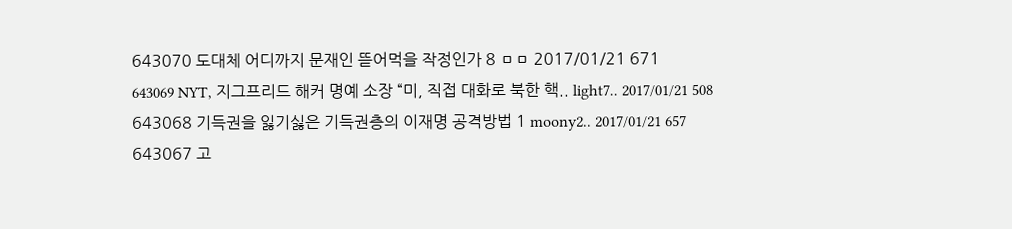643070 도대체 어디까지 문재인 뜯어먹을 작정인가 8 ㅁㅁ 2017/01/21 671
643069 NYT, 지그프리드 해커 명예 소장 “미, 직접 대화로 북한 핵.. light7.. 2017/01/21 508
643068 기득권을 잃기싫은 기득권층의 이재명 공격방법 1 moony2.. 2017/01/21 657
643067 고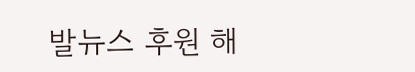발뉴스 후원 해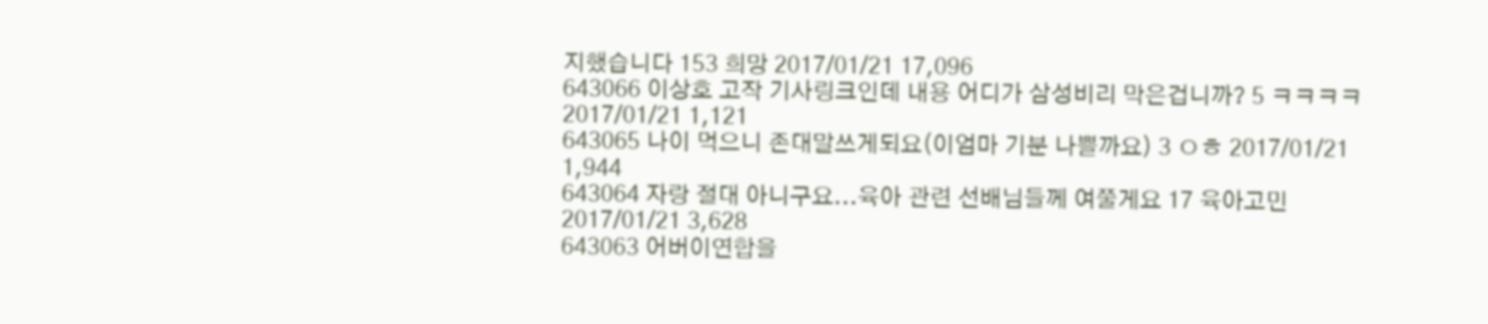지했습니다 153 희망 2017/01/21 17,096
643066 이상호 고작 기사링크인데 내용 어디가 삼성비리 막은겁니까? 5 ㅋㅋㅋㅋ 2017/01/21 1,121
643065 나이 먹으니 존대말쓰게되요(이엄마 기분 나쁠까요) 3 ㅇㅎ 2017/01/21 1,944
643064 자랑 절대 아니구요...육아 관련 선배님들께 여쭐게요 17 육아고민 2017/01/21 3,628
643063 어버이연합을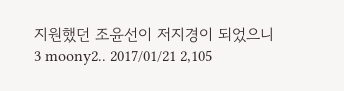지원했던 조윤선이 저지경이 되었으니 3 moony2.. 2017/01/21 2,105